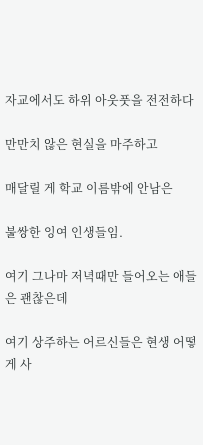자교에서도 하위 아웃풋을 전전하다

만만치 않은 현실을 마주하고

매달릴 게 학교 이름밖에 안남은

불쌍한 잉여 인생들임.

여기 그나마 저녁때만 들어오는 애들은 괜찮은데

여기 상주하는 어르신들은 현생 어떻게 사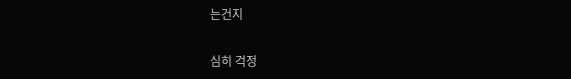는건지

심히 걱정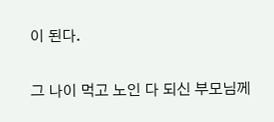이 된다.

그 나이 먹고 노인 다 되신 부모님께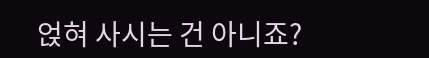얹혀 사시는 건 아니죠?